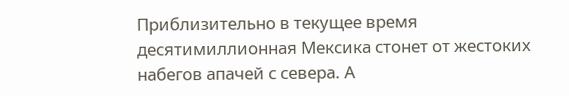Приблизительно в текущее время десятимиллионная Мексика стонет от жестоких набегов апачей с севера. А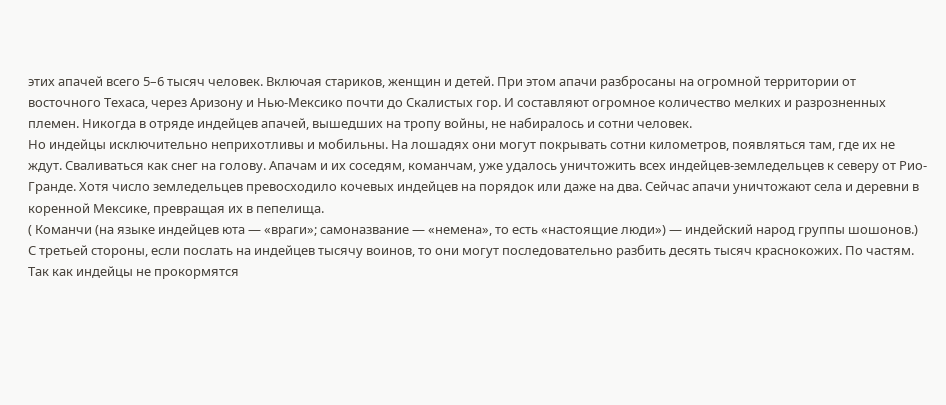этих апачей всего 5–6 тысяч человек. Включая стариков, женщин и детей. При этом апачи разбросаны на огромной территории от восточного Техаса, через Аризону и Нью-Мексико почти до Скалистых гор. И составляют огромное количество мелких и разрозненных племен. Никогда в отряде индейцев апачей, вышедших на тропу войны, не набиралось и сотни человек.
Но индейцы исключительно неприхотливы и мобильны. На лошадях они могут покрывать сотни километров, появляться там, где их не ждут. Сваливаться как снег на голову. Апачам и их соседям, команчам, уже удалось уничтожить всех индейцев-земледельцев к северу от Рио-Гранде. Хотя число земледельцев превосходило кочевых индейцев на порядок или даже на два. Сейчас апачи уничтожают села и деревни в коренной Мексике, превращая их в пепелища.
( Команчи (на языке индейцев юта — «враги»; самоназвание — «немена», то есть «настоящие люди») — индейский народ группы шошонов.)
С третьей стороны, если послать на индейцев тысячу воинов, то они могут последовательно разбить десять тысяч краснокожих. По частям. Так как индейцы не прокормятся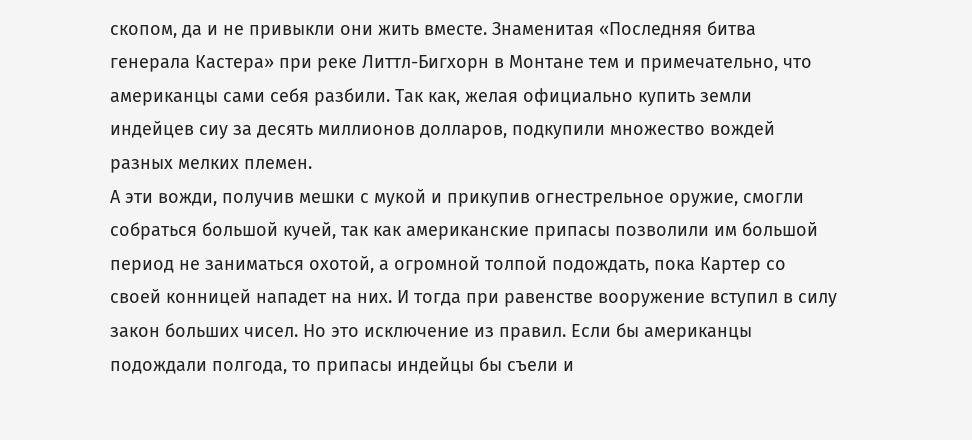скопом, да и не привыкли они жить вместе. Знаменитая «Последняя битва генерала Кастера» при реке Литтл-Бигхорн в Монтане тем и примечательно, что американцы сами себя разбили. Так как, желая официально купить земли индейцев сиу за десять миллионов долларов, подкупили множество вождей разных мелких племен.
А эти вожди, получив мешки с мукой и прикупив огнестрельное оружие, смогли собраться большой кучей, так как американские припасы позволили им большой период не заниматься охотой, а огромной толпой подождать, пока Картер со своей конницей нападет на них. И тогда при равенстве вооружение вступил в силу закон больших чисел. Но это исключение из правил. Если бы американцы подождали полгода, то припасы индейцы бы съели и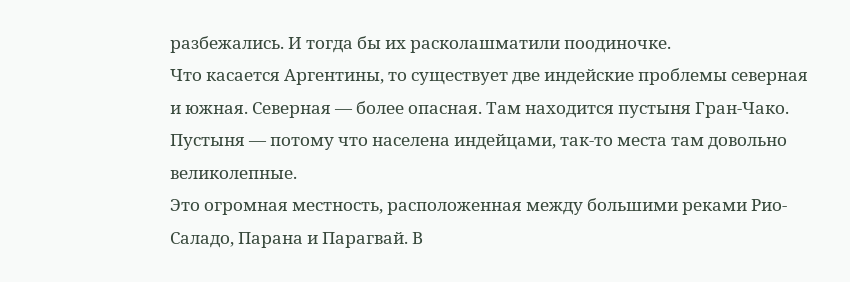разбежались. И тогда бы их расколашматили поодиночке.
Что касается Аргентины, то существует две индейские проблемы северная и южная. Северная — более опасная. Там находится пустыня Гран-Чако. Пустыня — потому что населена индейцами, так-то места там довольно великолепные.
Это огромная местность, расположенная между большими реками Рио-Саладо, Парана и Парагвай. В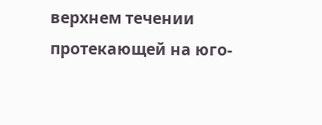верхнем течении протекающей на юго-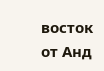восток от Анд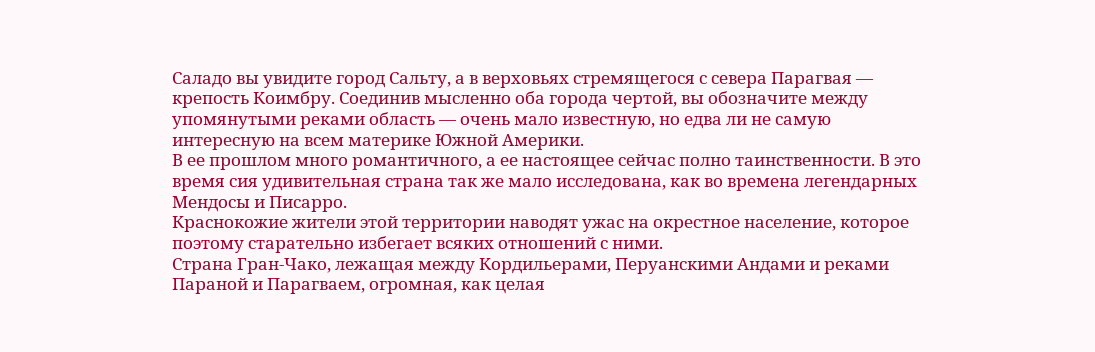Саладо вы увидите город Сальту, а в верховьях стремящегося с севера Парагвая — крепость Коимбру. Соединив мысленно оба города чертой, вы обозначите между упомянутыми реками область — очень мало известную, но едва ли не самую интересную на всем материке Южной Америки.
В ее прошлом много романтичного, а ее настоящее сейчас полно таинственности. В это время сия удивительная страна так же мало исследована, как во времена легендарных Мендосы и Писарро.
Краснокожие жители этой территории наводят ужас на окрестное население, которое поэтому старательно избегает всяких отношений с ними.
Страна Гран-Чако, лежащая между Кордильерами, Перуанскими Андами и реками Параной и Парагваем, огромная, как целая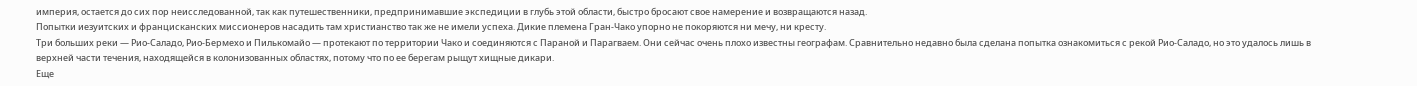империя, остается до сих пор неисследованной, так как путешественники, предпринимавшие экспедиции в глубь этой области, быстро бросают свое намерение и возвращаются назад.
Попытки иезуитских и францисканских миссионеров насадить там христианство так же не имели успеха. Дикие племена Гран-Чако упорно не покоряются ни мечу, ни кресту.
Три больших реки — Рио-Саладо, Рио-Бермехо и Пилькомайо — протекают по территории Чако и соединяются с Параной и Парагваем. Они сейчас очень плохо известны географам. Сравнительно недавно была сделана попытка ознакомиться с рекой Рио-Саладо, но это удалось лишь в верхней части течения, находящейся в колонизованных областях, потому что по ее берегам рыщут хищные дикари.
Еще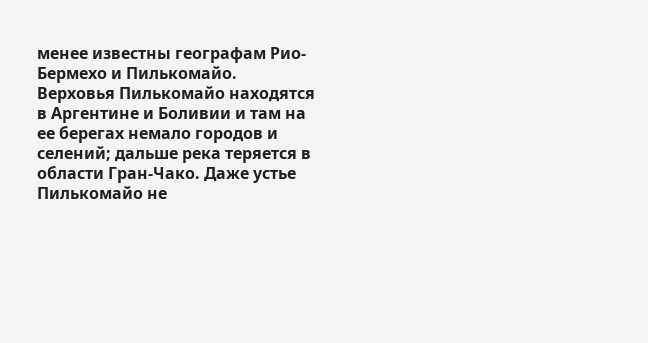менее известны географам Рио-Бермехо и Пилькомайо. Верховья Пилькомайо находятся в Аргентине и Боливии и там на ее берегах немало городов и селений; дальше река теряется в области Гран-Чако. Даже устье Пилькомайо не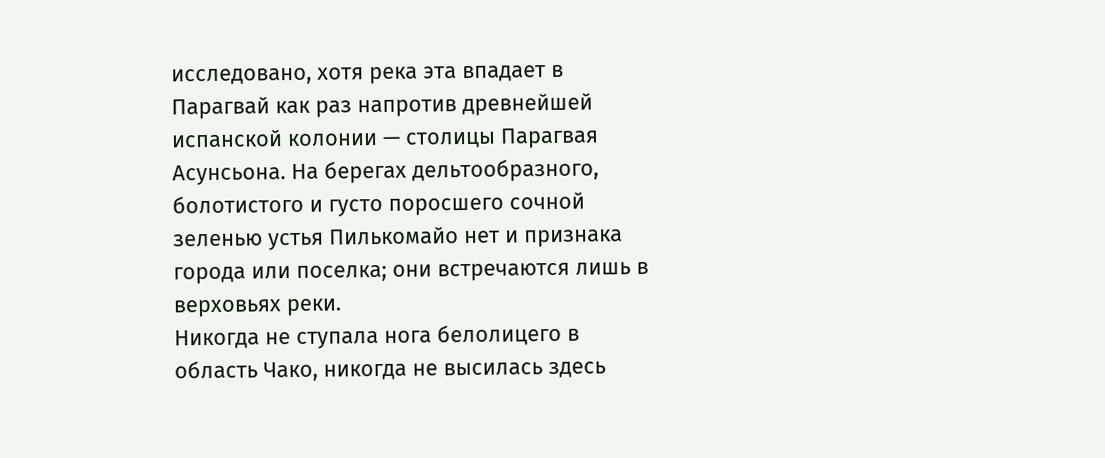исследовано, хотя река эта впадает в Парагвай как раз напротив древнейшей испанской колонии — столицы Парагвая Асунсьона. На берегах дельтообразного, болотистого и густо поросшего сочной зеленью устья Пилькомайо нет и признака города или поселка; они встречаются лишь в верховьях реки.
Никогда не ступала нога белолицего в область Чако, никогда не высилась здесь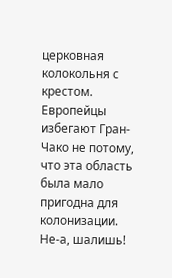церковная колокольня с крестом. Европейцы избегают Гран-Чако не потому, что эта область была мало пригодна для колонизации.
Не-а, шалишь!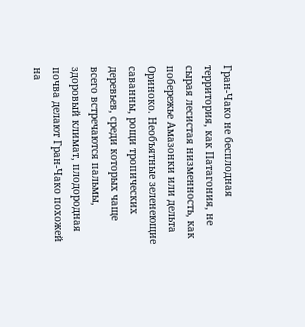Гран-Чако не бесплодная территория, как Патагония, не сырая лесистая низменность, как побережье Амазонки или дельта Ориноко. Необъятные зеленеющие саванны, рощи тропических деревьев, среди которых чаще всего встречаются пальмы, здоровый климат, плодородная почва делают Гран-Чако похожей на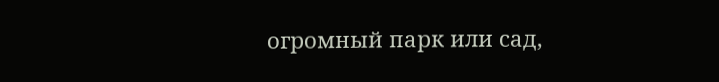огромный парк или сад,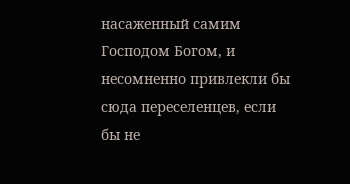насаженный самим Господом Богом, и несомненно привлекли бы сюда переселенцев, если бы не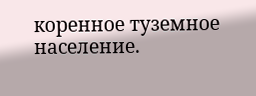коренное туземное население.